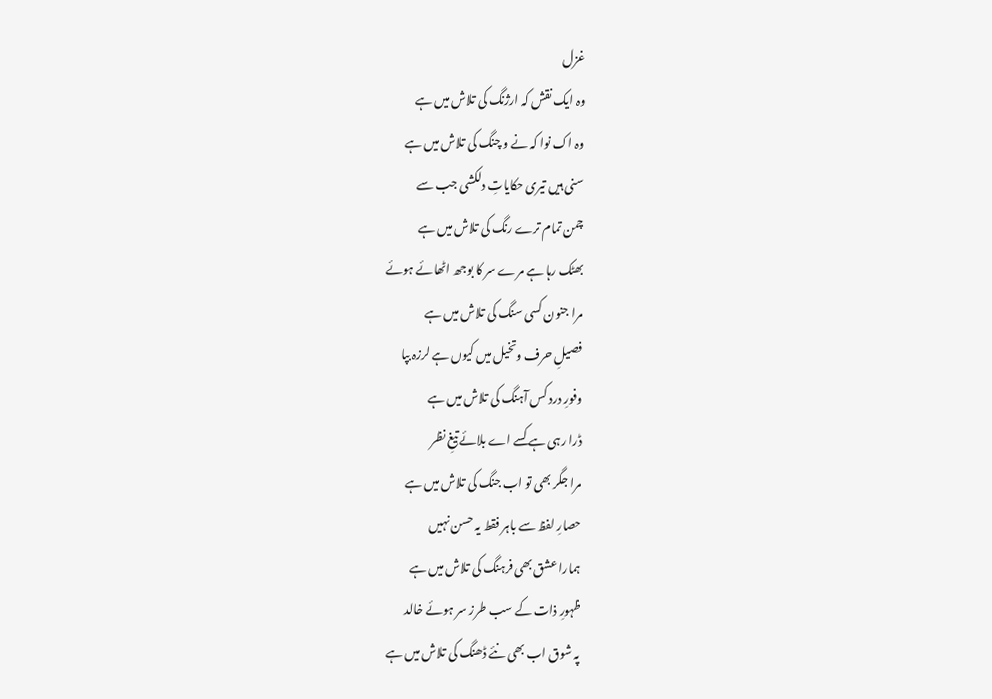غزل
وہ ایک نقش کہ ارژنگ کی تلاش میں ہے
وہ اک نوا کہ نے و چنگ کی تلاش میں ہے
سنی ہیں تیری حکایاتِ دلکشی جب سے
چمن تمام ترے رنگ کی تلاش میں ہے
بھٹک رہا ہے مرے سر کا بوجھ اٹھائے ہوئے
مرا جنون کسی سنگ کی تلاش میں ہے
فصیلِ حرف وتخیل میں کیوں ہے لرزہ بپا
وفورِ درد کس آہنگ کی تلاش میں ہے
ڈرا رہی ہے کسے اے بلائے تیغِ نظر
مرا جگر بھی تو اب جنگ کی تلاش میں ہے
حصارِ لفظ سے باہر فقط یہ حسن نہیں
ہمارا عشق بھی فرہنگ کی تلاش میں ہے
ظہورِ ذات کے سب طرز سر ہوئے خالد
پہ شوق اب بھی نئے ڈھنگ کی تلاش میں ہے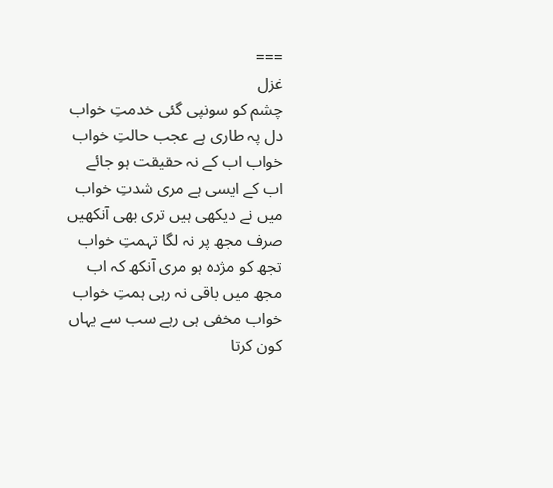===
غزل
چشم کو سونپی گئی خدمتِ خواب
دل پہ طاری ہے عجب حالتِ خواب
خواب اب کے نہ حقیقت ہو جائے
اب کے ایسی ہے مری شدتِ خواب
میں نے دیکھی ہیں تری بھی آنکھیں
صرف مجھ پر نہ لگا تہمتِ خواب
تجھ کو مژدہ ہو مری آنکھ کہ اب
مجھ میں باقی نہ رہی ہمتِ خواب
خواب مخفی ہی رہے سب سے یہاں
کون کرتا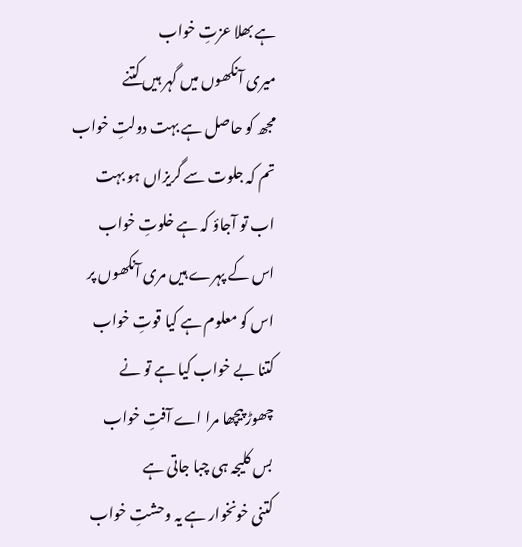ہے بھلا عزتِ خواب
میری آنکھوں میں گہر ہیں کتنے
مجھ کو حاصل ہے بہت دولتِ خواب
تم کہ جلوت سے گریزاں ہو بہت
اب تو آجاؤ کہ ہے خلوتِ خواب
اس کے پہرے ہیں مری آنکھوں پر
اس کو معلوم ہے کیا قوتِ خواب
کتنا بے خواب کیا ہے تو نے
چھوڑ پیچھا مرا اے آفتِ خواب
بس کلیجہ ہی چبا جاتی ہے
کتنی خونخوار ہے یہ وحشتِ خواب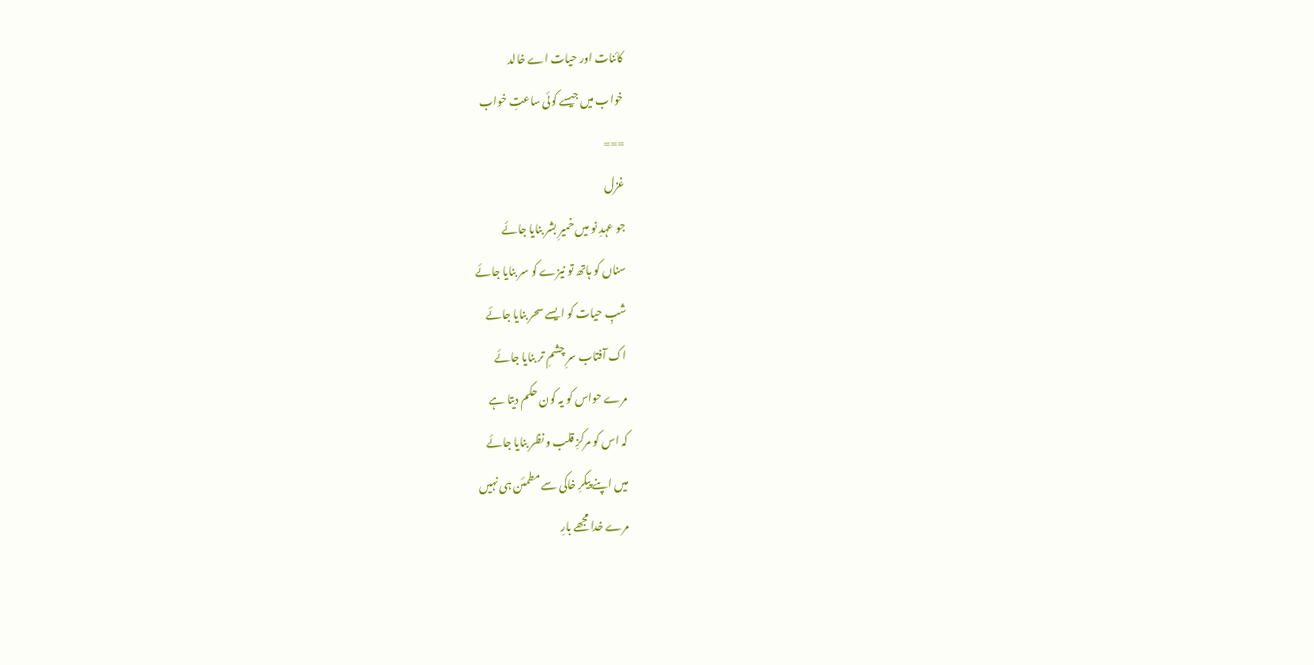کائنات اور حیات اے خالد
خواب میں جیسے کوئی ساعتِ خواب
===
غزل
جو عہدِ نو میں خمیرِ بشر بنایا جائے
سناں کو ہاتھ تو نیزے کو سر بنایا جائے
شبِ حیات کو ایسے سحر بنایا جائے
اک آفتاب سرِ چشمِ تر بنایا جائے
مرے حواس کو یہ کون حکم دیتا ہے
کہ اس کو مرکزِ قلب و نظر بنایا جائے
میں اپنے پیکرِ خاکی سے مطمئن ہی نہیں
مرے خدا مجھے بارِ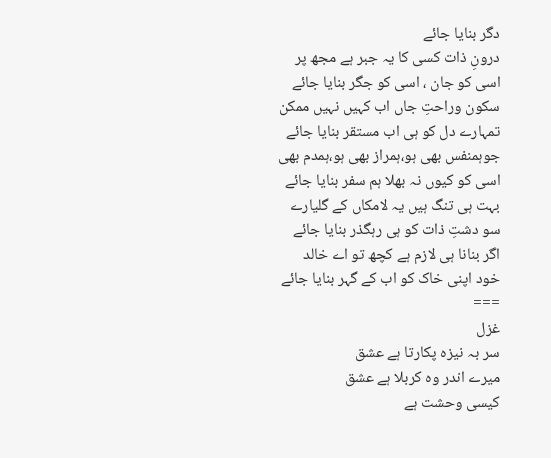دگر بنایا جائے
درونِ ذات کسی کا یہ جبر ہے مجھ پر
اسی کو جان ، اسی کو جگر بنایا جائے
سکون وراحتِ جاں اب کہیں نہیں ممکن
تمہارے دل کو ہی اب مستقر بنایا جائے
جوہمنفس بھی ہو،ہمراز بھی ہو،ہمدم بھی
اسی کو کیوں نہ بھلا ہم سفر بنایا جائے
بہت ہی تنگ ہیں یہ لامکاں کے گلیارے
سو دشتِ ذات کو ہی رہگذر بنایا جائے
اگر بنانا ہی لازم ہے کچھ تو اے خالد
خود اپنی خاک کو اب کے گہر بنایا جائے
===
غزل
سر بہ نیزہ پکارتا ہے عشق
میرے اندر وہ کربلا ہے عشق
کیسی وحشت ہے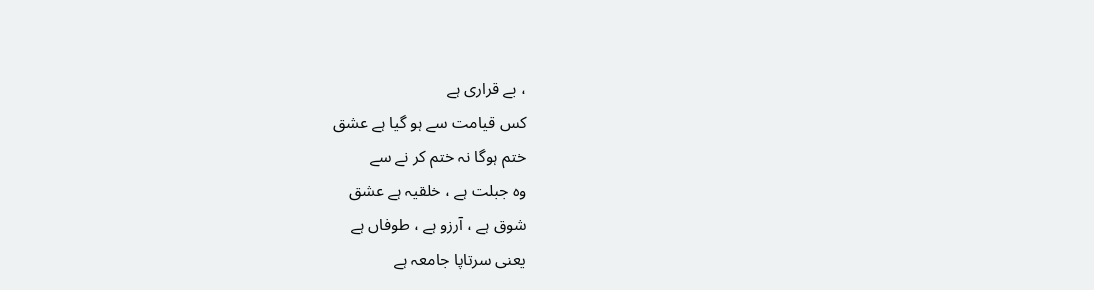، بے قراری ہے
کس قیامت سے ہو گیا ہے عشق
ختم ہوگا نہ ختم کر نے سے
وہ جبلت ہے ، خلقیہ ہے عشق
شوق ہے ، آرزو ہے ، طوفاں ہے
یعنی سرتاپا جامعہ ہے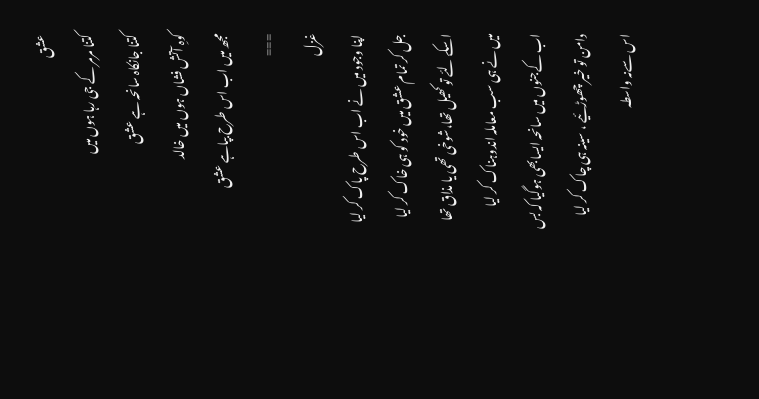عشق
کتنا مرمر کے جی رہا ہوں میں
کتنا جانکاہ سانحہ ہے عشق
کوہِ آتش فشاں ہوں میں خالد
مجھ میں اب اس طرح بپاہے عشق
===
غزل
اپنا وجود میں نے اب اس طرح پاک کر لیا
جل کر تمام عشق میں خود کو ہی خاک کر لیا
اسکے لئے تو کھیل تھا،شوخی تھی یا مذاق تھا
میں نے ہی سب معاملہ اندوہناک کر لیا
اب کےجنوں میں سانحہ ایسابھی ہوگیا کہ بس
دامن تو خیر چھوڑئیے ، سینہ ہی چاک کر لیا
اس سےنہ واسطہ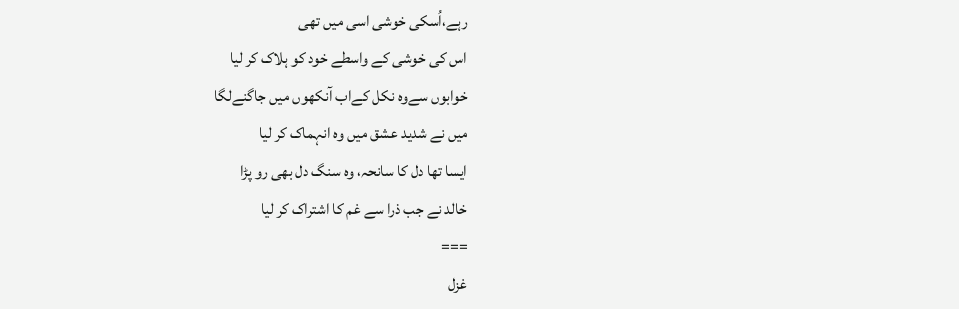رہے،اُسکی خوشی اسی میں تھی
اس کی خوشی کے واسطے خود کو ہلاک کر لیا
خوابوں سےوہ نکل کےاب آنکھوں میں جاگنےلگا
میں نے شدید عشق میں وہ انہماک کر لیا
ایسا تھا دل کا سانحہ، وہ سنگ دل بھی رو پڑا
خالد نے جب ذرا سے غم کا اشتراک کر لیا
===
غزل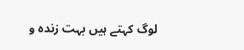لوگ کہتے ہیں بہت زندہ و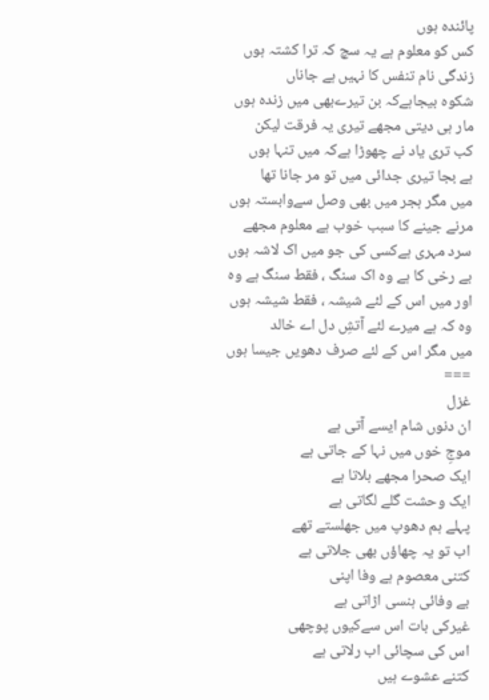پائندہ ہوں
کس کو معلوم ہے یہ سچ کہ ترا کشتہ ہوں
زندگی نام تنفس کا نہیں ہے جاناں
شکوہ بیجاہےکہ بن تیرےبھی میں زندہ ہوں
مار ہی دیتی مجھے تیری یہ فرقت لیکن
کب تری یاد نے چھوڑا ہےکہ میں تنہا ہوں
ہے بجا تیری جدائی میں تو مر جانا تھا
میں مگر ہجر میں بھی وصل سےوابستہ ہوں
مرنے جینے کا سبب خوب ہے معلوم مجھے
سرد مہری ہےکسی کی جو میں اک لاشہ ہوں
بے رخی کا ہے وہ اک سنگ ، فقط سنگ ہے وہ
اور میں اس کے لئے شیشہ ، فقط شیشہ ہوں
وہ کہ ہے میرے لئے آتشِ دل اے خالد
میں مگر اس کے لئے صرف دھویں جیسا ہوں
===
غزل
ان دنوں شام ایسے آتی ہے
موجِ خوں میں نہا کے جاتی ہے
ایک صحرا مجھے بلاتا ہے
ایک وحشت گلے لگاتی ہے
پہلے ہم دھوپ میں جھلستے تھے
اب تو یہ چھاؤں بھی جلاتی ہے
کتنی معصوم ہے وفا اپنی
بے وفائی ہنسی اڑاتی ہے
غیرکی بات اس سےکیوں پوچھی
اس کی سچائی اب رلاتی ہے
کتنے عشوے ہیں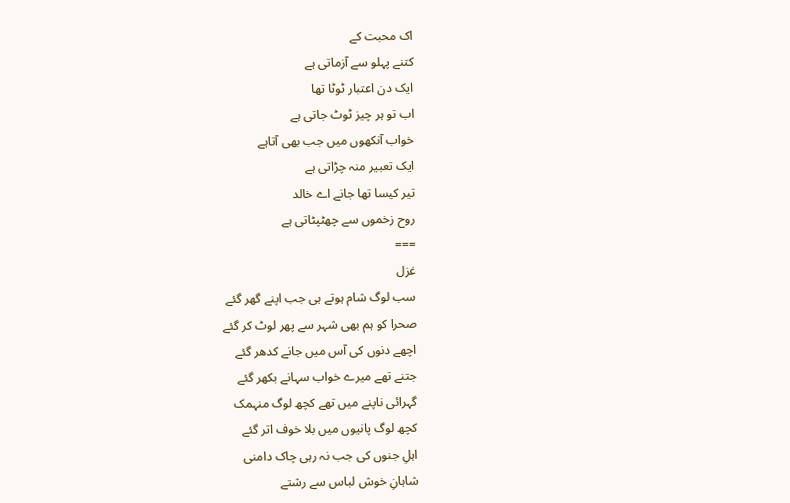اک محبت کے
کتنے پہلو سے آزماتی ہے
ایک دن اعتبار ٹوٹا تھا
اب تو ہر چیز ٹوٹ جاتی ہے
خواب آنکھوں میں جب بھی آتاہے
ایک تعبیر منہ چڑاتی ہے
تیر کیسا تھا جانے اے خالد
روح زخموں سے چھٹپٹاتی ہے
===
غزل
سب لوگ شام ہوتے ہی جب اپنے گھر گئے
صحرا کو ہم بھی شہر سے پھر لوٹ کر گئے
اچھے دنوں کی آس میں جانے کدھر گئے
جتنے تھے میرے خواب سہانے بکھر گئے
گہرائی ناپنے میں تھے کچھ لوگ منہمک
کچھ لوگ پانیوں میں بلا خوف اتر گئے
اہلِ جنوں کی جب نہ رہی چاک دامنی
شاہانِ خوش لباس سے رشتے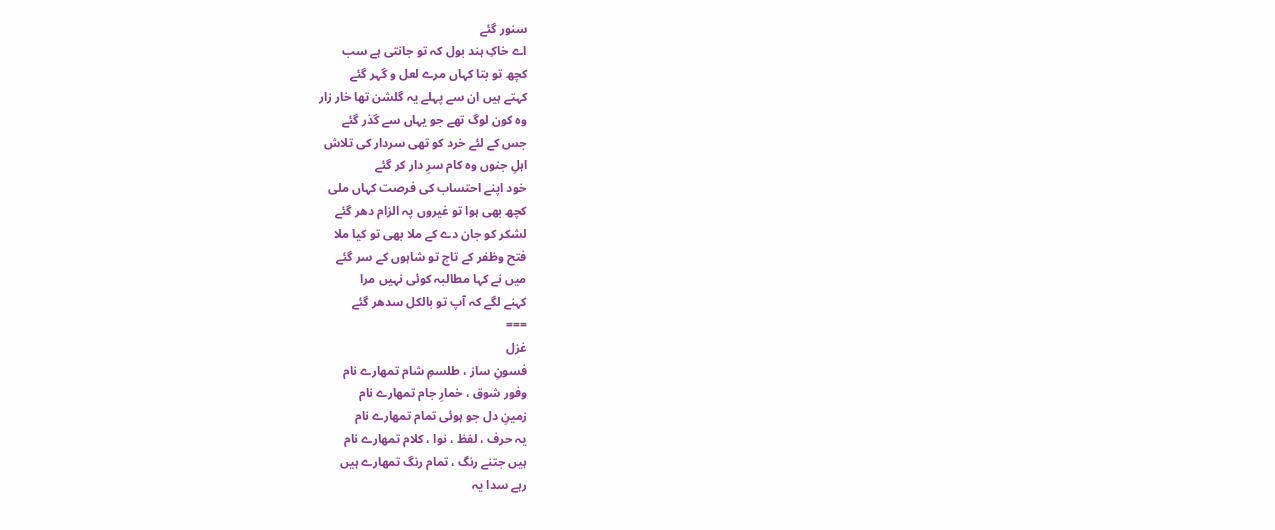سنور گئے
اے خاکِ ہند بول کہ تو جانتی ہے سب
کچھ تو بتا کہاں مرے لعل و گہر گئے
کہتے ہیں ان سے پہلے یہ گلشن تھا خار زار
وہ کون لوگ تھے جو یہاں سے گذر گئے
جس کے لئے خرد کو تھی سردار کی تلاش
اہلِ جنوں وہ کام سرِ دار کر گئے
خود اپنے احتساب کی فرصت کہاں ملی
کچھ بھی ہوا تو غیروں پہ الزام دھر گئے
لشکر کو جان دے کے ملا بھی تو کیا ملا
فتح وظفر کے تاج تو شاہوں کے سر گئے
میں نے کہا مطالبہ کوئی نہیں مرا
کہنے لگے کہ آپ تو بالکل سدھر گئے
===
غزل
فسونِ ساز ، طلسمِ شام تمھارے نام
وفور شوق ، خمارِ جام تمھارے نام
زمینِ دل جو ہوئی تمام تمھارے نام
یہ حرف ، لفظ ، نوا ، کلام تمھارے نام
ہیں جتنے رنگ ، تمام رنگ تمھارے ہیں
رہے سدا یہ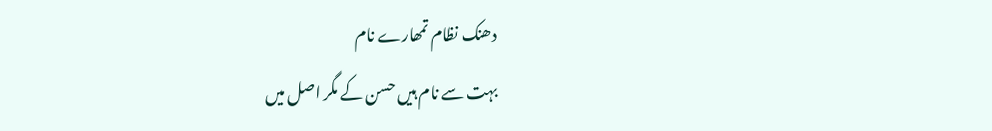دھنک نظام تمھارے نام
بہت سے نام ہیں حسن کے مگر اصل میں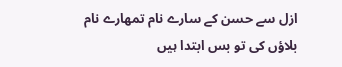ازل سے حسن کے سارے نام تمھارے نام
بلاؤں کی تو بس ابتدا ہیں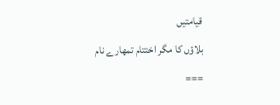قیامتیں
بلاؤں کا مگر اختتام تمھارے نام
===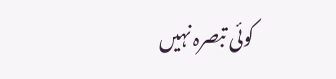کوئی تبصرہ نہیں